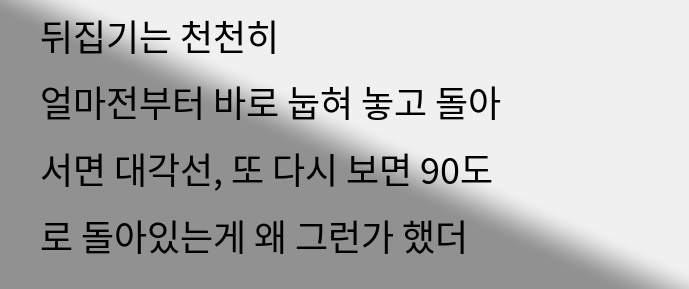뒤집기는 천천히
얼마전부터 바로 눕혀 놓고 돌아서면 대각선, 또 다시 보면 90도로 돌아있는게 왜 그런가 했더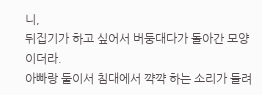니,
뒤집기가 하고 싶어서 버둥대다가 돌아간 모양이더라.
아빠랑 둘이서 침대에서 꺅꺅 하는 소리가 들려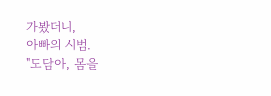가봤더니,
아빠의 시범.
"도담아, 몸을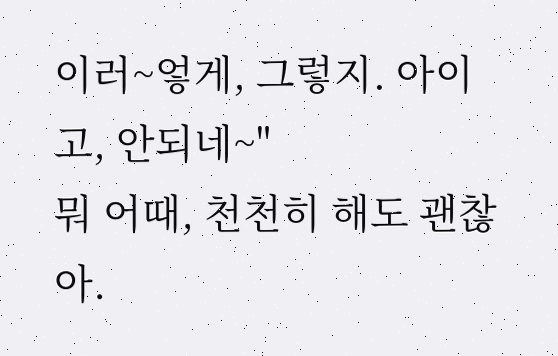이러~엏게, 그렇지. 아이고, 안되네~"
뭐 어때, 천천히 해도 괜찮아.